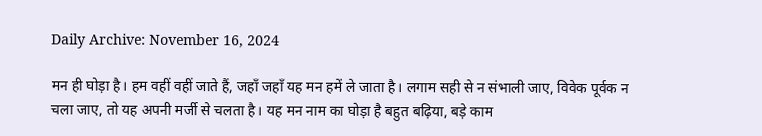Daily Archive: November 16, 2024

मन ही घोड़ा है। हम वहीं वहीं जाते हैं, जहाँ जहाँ यह मन हमें ले जाता है। लगाम सही से न संभाली जाए, विवेक पूर्वक न चला जाए, तो यह अपनी मर्जी से चलता है। यह मन नाम का घोड़ा है बहुत बढ़िया, बड़े काम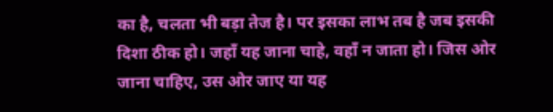का है, चलता भी बड़ा तेज है। पर इसका लाभ तब है जब इसकी दिशा ठीक हो। जहाँ यह जाना चाहे, वहाँ न जाता हो। जिस ओर जाना चाहिए, उस ओर जाए या यह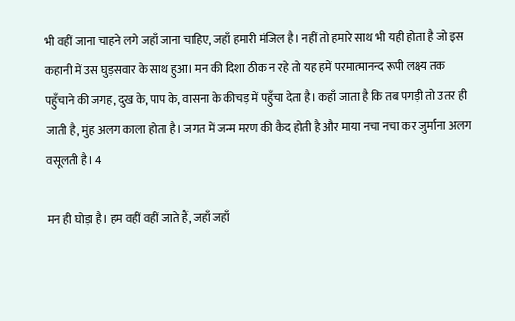भी वहीं जाना चाहने लगे जहाँ जाना चाहिए, जहाँ हमारी मंजिल है। नहीं तो हमारे साथ भी यही होता है जो इस कहानी में उस घुड़सवार के साथ हुआ। मन की दिशा ठीक न रहे तो यह हमें परमात्मानन्द रूपी लक्ष्य तक पहुँचाने की जगह, दुख के, पाप के, वासना के कीचड़ में पहुँचा देता है। कहाँ जाता है कि तब पगड़ी तो उतर ही जाती है, मुंह अलग काला होता है। जगत में जन्म मरण की कैद होती है और माया नचा नचा कर जुर्माना अलग वसूलती है। 4

मन ही घोड़ा है। हम वहीं वहीं जाते हैं, जहाँ जहाँ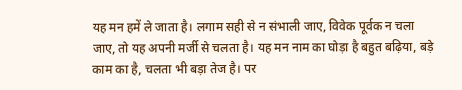यह मन हमें ले जाता है। लगाम सही से न संभाली जाए, विवेक पूर्वक न चला जाए, तो यह अपनी मर्जी से चलता है। यह मन नाम का घोड़ा है बहुत बढ़िया, बड़े काम का है, चलता भी बड़ा तेज है। पर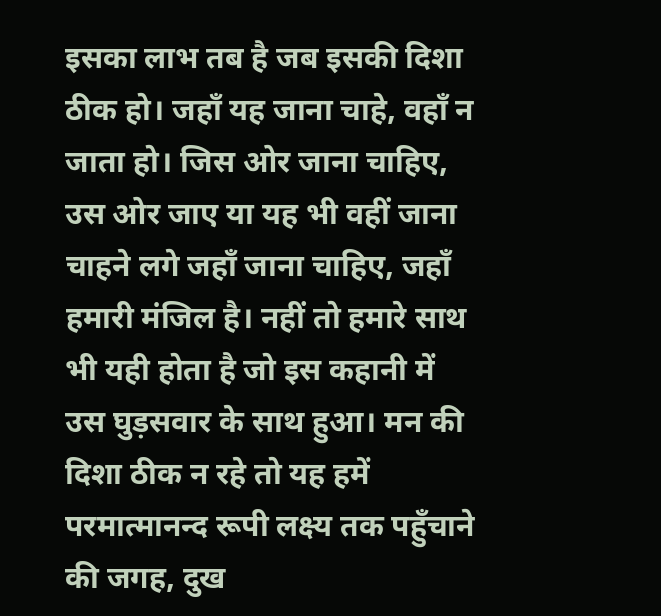इसका लाभ तब है जब इसकी दिशा ठीक हो। जहाँ यह जाना चाहे, वहाँ न जाता हो। जिस ओर जाना चाहिए, उस ओर जाए या यह भी वहीं जाना चाहने लगे जहाँ जाना चाहिए, जहाँ हमारी मंजिल है। नहीं तो हमारे साथ भी यही होता है जो इस कहानी में उस घुड़सवार के साथ हुआ। मन की दिशा ठीक न रहे तो यह हमें परमात्मानन्द रूपी लक्ष्य तक पहुँचाने की जगह, दुख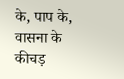के, पाप के, वासना के कीचड़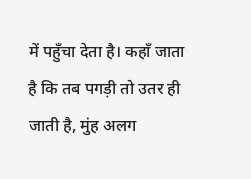में पहुँचा देता है। कहाँ जाता है कि तब पगड़ी तो उतर ही जाती है, मुंह अलग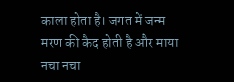काला होता है। जगत में जन्म मरण की कैद होती है और माया नचा नचा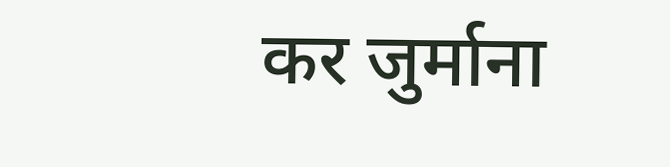कर जुर्माना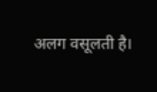अलग वसूलती है।